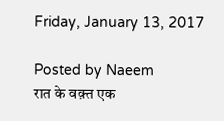Friday, January 13, 2017

Posted by Naeem
रात के वक़्त एक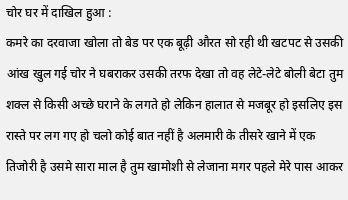चोर घर में दाखिल हुआ :
कमरे का दरवाजा खोला तो बेड पर एक बूढ़ी औरत सो रही थी खटपट से उसकी आंख खुल गई चोर ने घबराकर उसकी तरफ देखा तो वह लेटे-लेटे बोली बेटा तुम शक्ल से किसी अच्छे घराने के लगते हो लेकिन हालात से मजबूर हो इसलिए इस रास्ते पर लग गए हो चलो कोई बात नहीं है अलमारी के तीसरे खाने में एक तिजोरी है उसमे सारा माल है तुम खामोशी से लेजाना मगर पहले मेरे पास आकर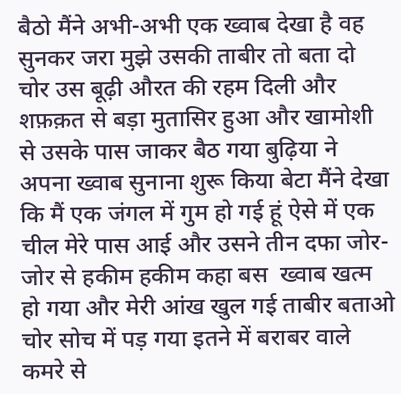बैठो मैंने अभी-अभी एक ख्वाब देखा है वह सुनकर जरा मुझे उसकी ताबीर तो बता दो चोर उस बूढ़ी औरत की रहम दिली और शफ़क़त से बड़ा मुतासिर हुआ और खामोशी से उसके पास जाकर बैठ गया बुढ़िया ने अपना ख्वाब सुनाना शुरू किया बेटा मैंने देखा कि मैं एक जंगल में गुम हो गई हूं ऐसे में एक चील मेरे पास आई और उसने तीन दफा जोर-जोर से हकीम हकीम कहा बस  ख्वाब खत्म हो गया और मेरी आंख खुल गई ताबीर बताओ चोर सोच में पड़ गया इतने में बराबर वाले कमरे से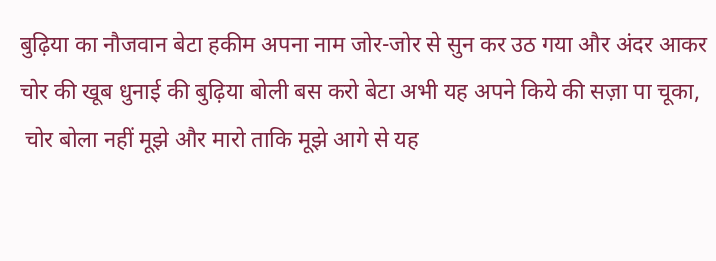बुढ़िया का नौजवान बेटा हकीम अपना नाम जोर-जोर से सुन कर उठ गया और अंदर आकर चोर की खूब धुनाई की बुढ़िया बोली बस करो बेटा अभी यह अपने किये की सज़ा पा चूका,
 चोर बोला नहीं मूझे और मारो ताकि मूझे आगे से यह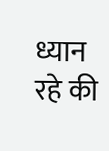ध्यान रहे की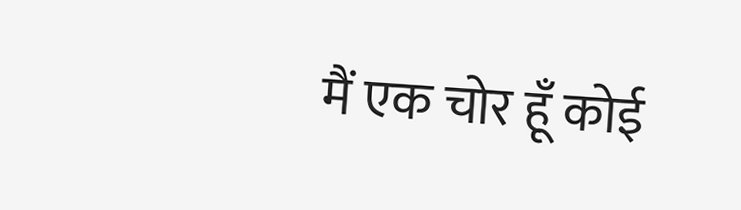मैं एक चोर हूँ कोई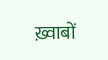ख़्वाबों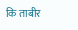कि ताबीर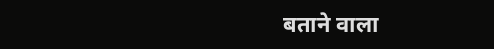बताने वाला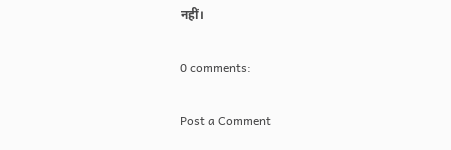नहीं।

0 comments:

Post a Comment